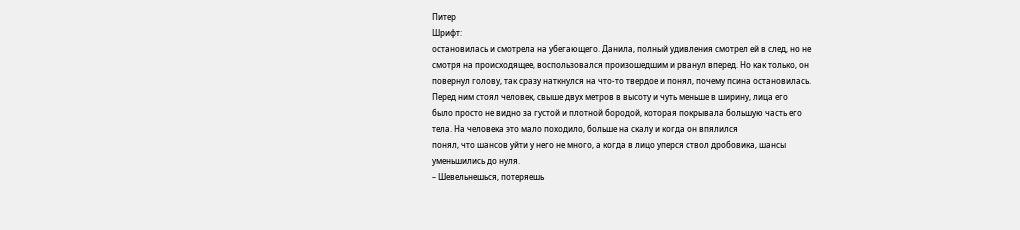Питер
Шрифт:
остановилась и смотрела на убегающего. Данила, полный удивления смотрел ей в след, но не
смотря на происходящее, воспользовался произошедшим и рванул вперед. Но как только, он
повернул голову, так сразу наткнулся на что-то твердое и понял, почему псина остановилась.
Перед ним стоял человек, свыше двух метров в высоту и чуть меньше в ширину, лица его
было просто не видно за густой и плотной бородой, которая покрывала большую часть его
тела. На человека это мало походило, больше на скалу и когда он впялился
понял, что шансов уйти у него не много, а когда в лицо уперся ствол дробовика, шансы
уменьшились до нуля.
– Шевельнешься, потеряешь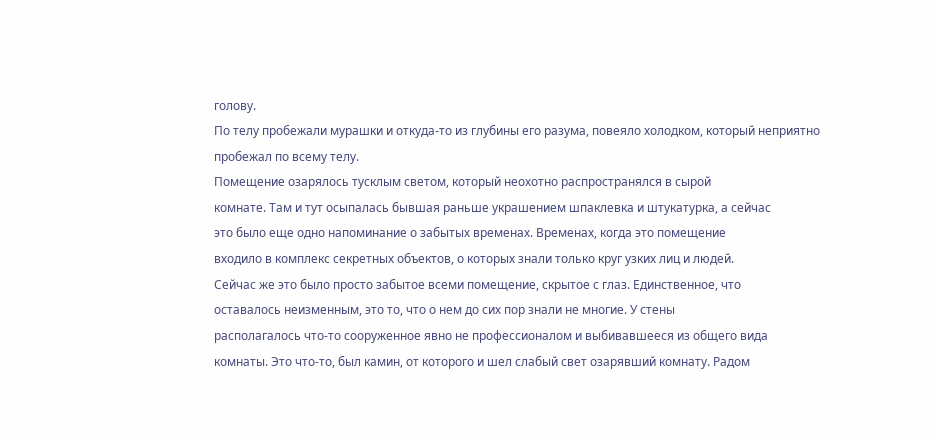голову.
По телу пробежали мурашки и откуда-то из глубины его разума, повеяло холодком, который неприятно пробежал по всему телу.
Помещение озарялось тусклым светом, который неохотно распространялся в сырой
комнате. Там и тут осыпалась бывшая раньше украшением шпаклевка и штукатурка, а сейчас
это было еще одно напоминание о забытых временах. Временах, когда это помещение
входило в комплекс секретных объектов, о которых знали только круг узких лиц и людей.
Сейчас же это было просто забытое всеми помещение, скрытое с глаз. Единственное, что
оставалось неизменным, это то, что о нем до сих пор знали не многие. У стены
располагалось что-то сооруженное явно не профессионалом и выбивавшееся из общего вида
комнаты. Это что-то, был камин, от которого и шел слабый свет озарявший комнату. Радом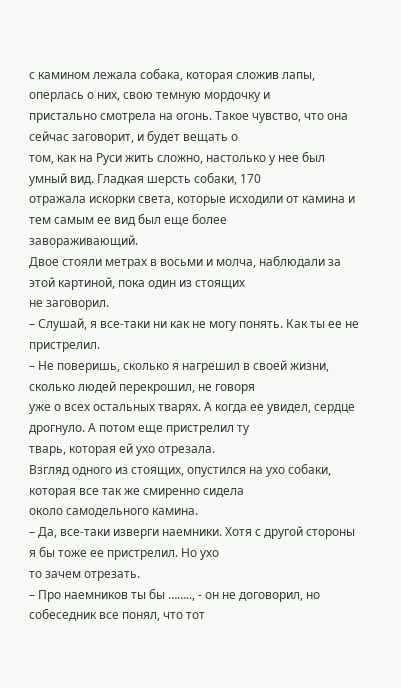с камином лежала собака, которая сложив лапы, оперлась о них, свою темную мордочку и
пристально смотрела на огонь. Такое чувство, что она сейчас заговорит, и будет вещать о
том, как на Руси жить сложно, настолько у нее был умный вид. Гладкая шерсть собаки, 170
отражала искорки света, которые исходили от камина и тем самым ее вид был еще более
завораживающий.
Двое стояли метрах в восьми и молча, наблюдали за этой картиной, пока один из стоящих
не заговорил.
– Слушай, я все-таки ни как не могу понять. Как ты ее не пристрелил.
– Не поверишь, сколько я нагрешил в своей жизни, сколько людей перекрошил, не говоря
уже о всех остальных тварях. А когда ее увидел, сердце дрогнуло. А потом еще пристрелил ту
тварь, которая ей ухо отрезала.
Взгляд одного из стоящих, опустился на ухо собаки, которая все так же смиренно сидела
около самодельного камина.
– Да, все-таки изверги наемники. Хотя с другой стороны я бы тоже ее пристрелил. Но ухо
то зачем отрезать.
– Про наемников ты бы …….., - он не договорил, но собеседник все понял, что тот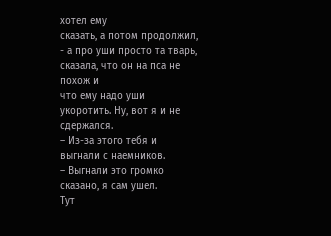хотел ему
сказать, а потом продолжил, - а про уши просто та тварь, сказала, что он на пса не похож и
что ему надо уши укоротить. Ну, вот я и не сдержался.
– Из-за этого тебя и выгнали с наемников.
– Выгнали это громко сказано, я сам ушел.
Тут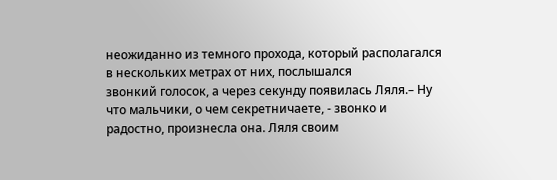неожиданно из темного прохода, который располагался в нескольких метрах от них, послышался
звонкий голосок, а через секунду появилась Ляля.– Ну что мальчики, о чем секретничаете, - звонко и радостно, произнесла она. Ляля своим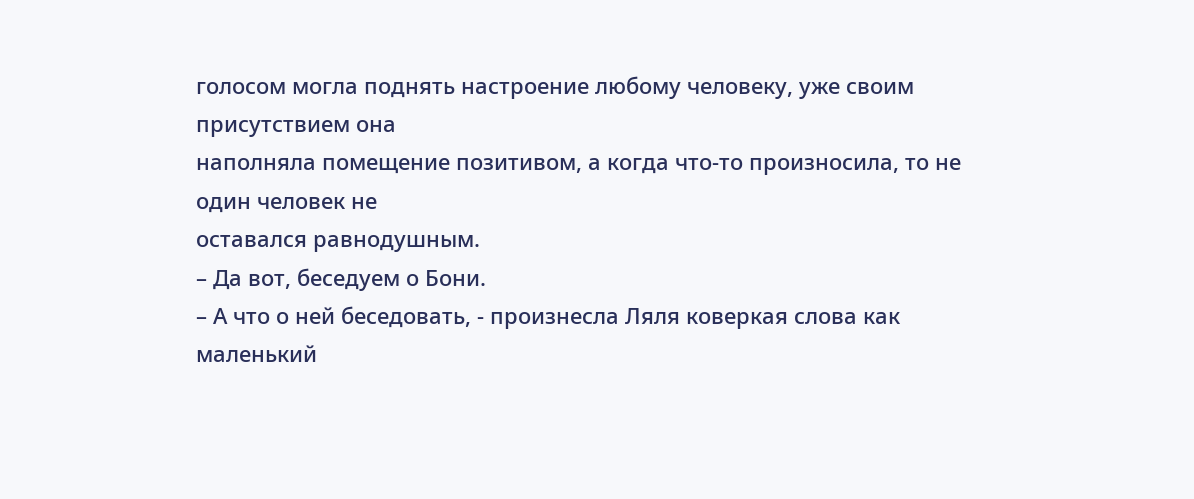голосом могла поднять настроение любому человеку, уже своим присутствием она
наполняла помещение позитивом, а когда что-то произносила, то не один человек не
оставался равнодушным.
– Да вот, беседуем о Бони.
– А что о ней беседовать, - произнесла Ляля коверкая слова как маленький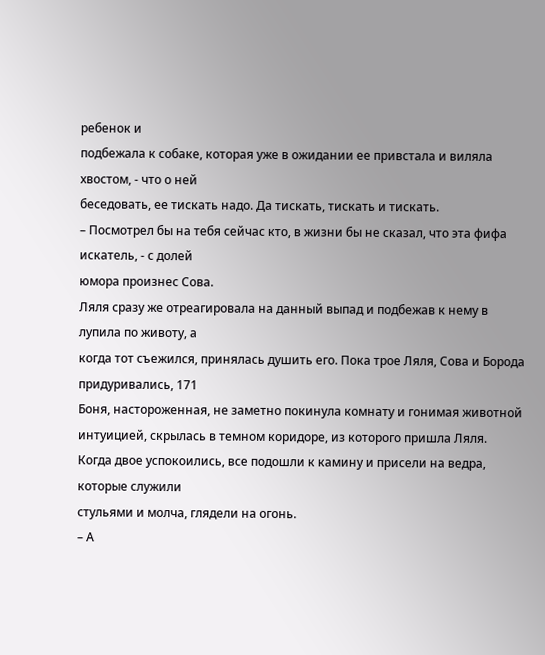ребенок и
подбежала к собаке, которая уже в ожидании ее привстала и виляла хвостом, - что о ней
беседовать, ее тискать надо. Да тискать, тискать и тискать.
– Посмотрел бы на тебя сейчас кто, в жизни бы не сказал, что эта фифа искатель, - с долей
юмора произнес Сова.
Ляля сразу же отреагировала на данный выпад и подбежав к нему в лупила по животу, а
когда тот съежился, принялась душить его. Пока трое Ляля, Сова и Борода придуривались, 171
Боня, настороженная, не заметно покинула комнату и гонимая животной интуицией, скрылась в темном коридоре, из которого пришла Ляля.
Когда двое успокоились, все подошли к камину и присели на ведра, которые служили
стульями и молча, глядели на огонь.
– А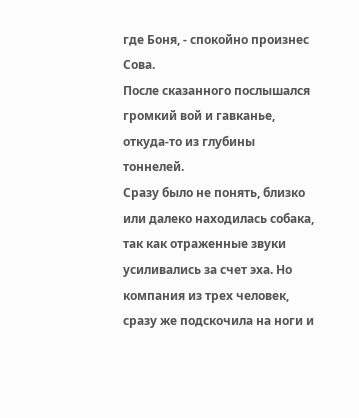где Боня, - спокойно произнес Сова.
После сказанного послышался громкий вой и гавканье, откуда-то из глубины тоннелей.
Сразу было не понять, близко или далеко находилась собака, так как отраженные звуки
усиливались за счет эха. Но компания из трех человек, сразу же подскочила на ноги и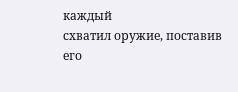каждый
схватил оружие, поставив его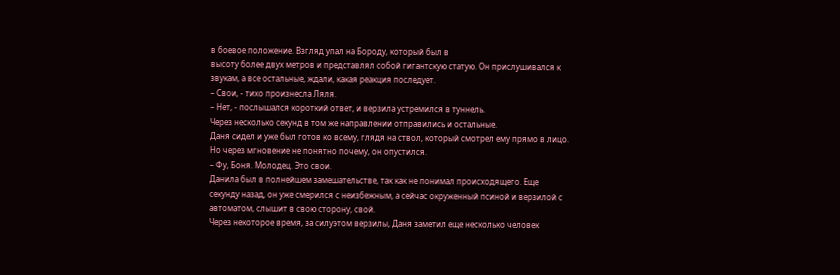в боевое положение. Взгляд упал на Бороду, который был в
высоту более двух метров и представлял собой гигантскую статую. Он прислушивался к
звукам, а все остальные, ждали, какая реакция последует.
– Свои, - тихо произнесла Ляля.
– Нет, - послышался короткий ответ, и верзила устремился в туннель.
Через несколько секунд в том же направлении отправились и остальные.
Даня сидел и уже был готов ко всему, глядя на ствол, который смотрел ему прямо в лицо.
Но через мгновение не понятно почему, он опустился.
– Фу, Боня. Молодец. Это свои.
Данила был в полнейшем замешательстве, так как не понимал происходящего. Еще
секунду назад, он уже смерился с неизбежным, а сейчас окруженный псиной и верзилой с
автоматом, слышит в свою сторону, свой.
Через некоторое время, за силуэтом верзилы, Даня заметил еще несколько человек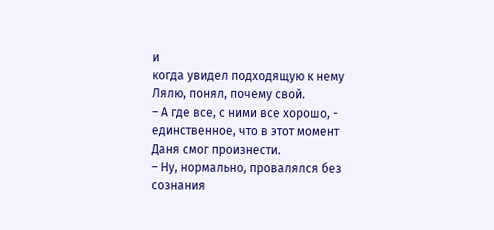и
когда увидел подходящую к нему Лялю, понял, почему свой.
– А где все, с ними все хорошо, - единственное, что в этот момент Даня смог произнести.
– Ну, нормально, провалялся без сознания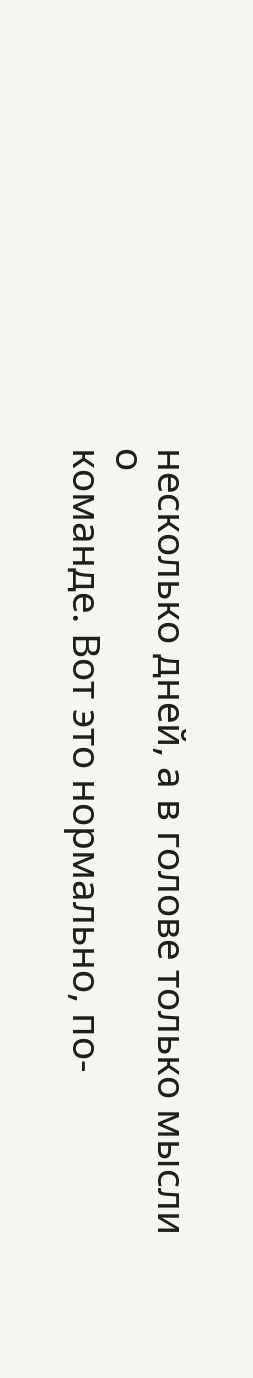несколько дней, а в голове только мысли о
команде. Вот это нормально, по-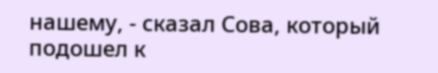нашему, - сказал Сова, который подошел к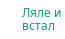Ляле и встал